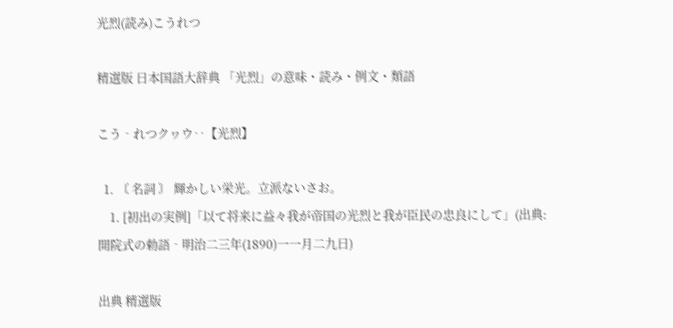光烈(読み)こうれつ

精選版 日本国語大辞典 「光烈」の意味・読み・例文・類語

こう‐れつクヮウ‥【光烈】

  1. 〘 名詞 〙 輝かしい栄光。立派ないさお。
    1. [初出の実例]「以て将来に益々我が帝国の光烈と我が臣民の忠良にして」(出典:開院式の勅語‐明治二三年(1890)一一月二九日)

出典 精選版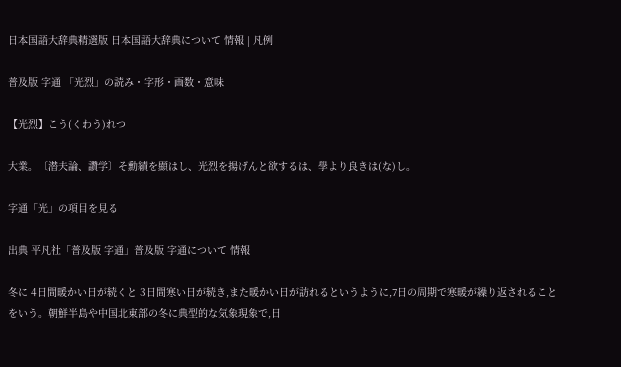日本国語大辞典精選版 日本国語大辞典について 情報 | 凡例

普及版 字通 「光烈」の読み・字形・画数・意味

【光烈】こう(くわう)れつ

大業。〔潜夫論、讚学〕そ勳績を顯はし、光烈を揚げんと欲するは、學より良きは(な)し。

字通「光」の項目を見る

出典 平凡社「普及版 字通」普及版 字通について 情報

冬に 4日間暖かい日が続くと 3日間寒い日が続き,また暖かい日が訪れるというように,7日の周期で寒暖が繰り返されることをいう。朝鮮半島や中国北東部の冬に典型的な気象現象で,日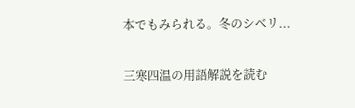本でもみられる。冬のシベリ...

三寒四温の用語解説を読む